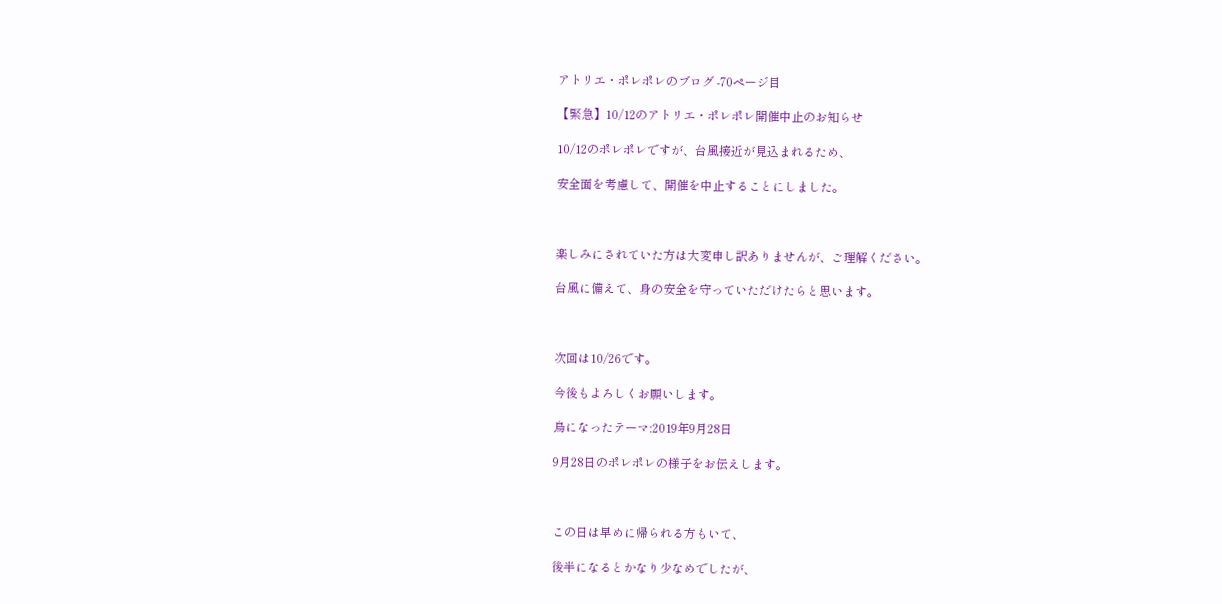アトリエ・ポレポレのブログ -70ページ目

【緊急】10/12のアトリエ・ポレポレ開催中止のお知らせ

10/12のポレポレですが、台風接近が見込まれるため、

安全面を考慮して、開催を中止することにしました。



楽しみにされていた方は大変申し訳ありませんが、ご理解ください。

台風に備えて、身の安全を守っていただけたらと思います。



次回は10/26です。

今後もよろしくお願いします。

鳥になったテーマ:2019年9月28日

9月28日のポレポレの様子をお伝えします。



この日は早めに帰られる方もいて、

後半になるとかなり少なめでしたが、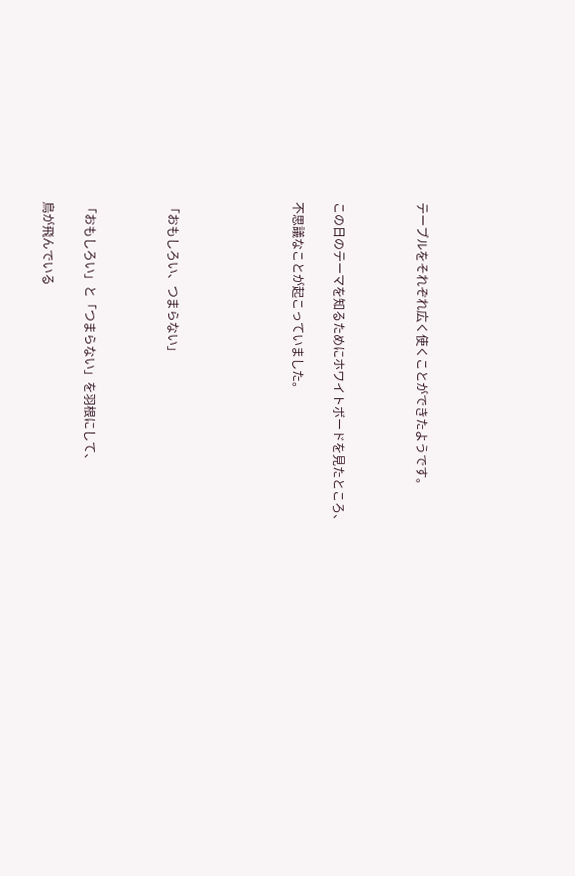テーブルをそれぞれ広く使くことができたようです。



この日のテーマを知るためにホワイトボードを見たところ、

不思議なことが起こっていました。





「おもしろい、つまらない」



「おもしろい」と「つまらない」を羽根にして、

鳥が飛んでいる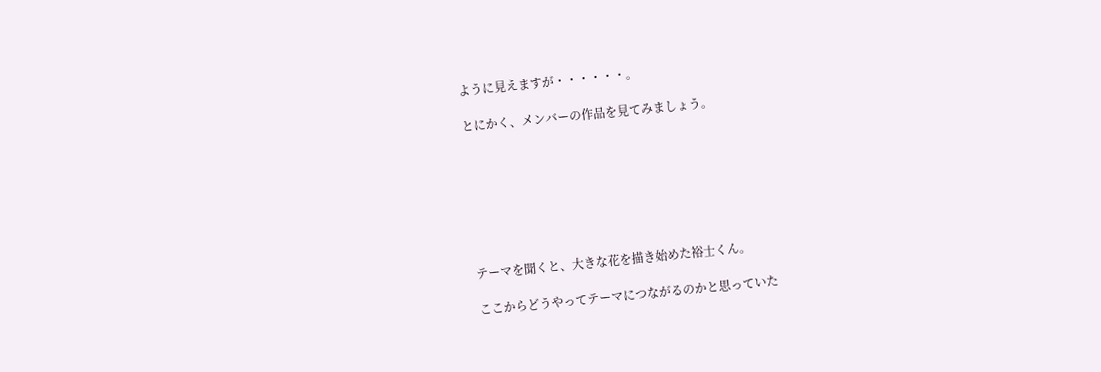ように見えますが・・・・・・。

とにかく、メンバーの作品を見てみましょう。







テーマを聞くと、大きな花を描き始めた裕士くん。

ここからどうやってテーマにつながるのかと思っていた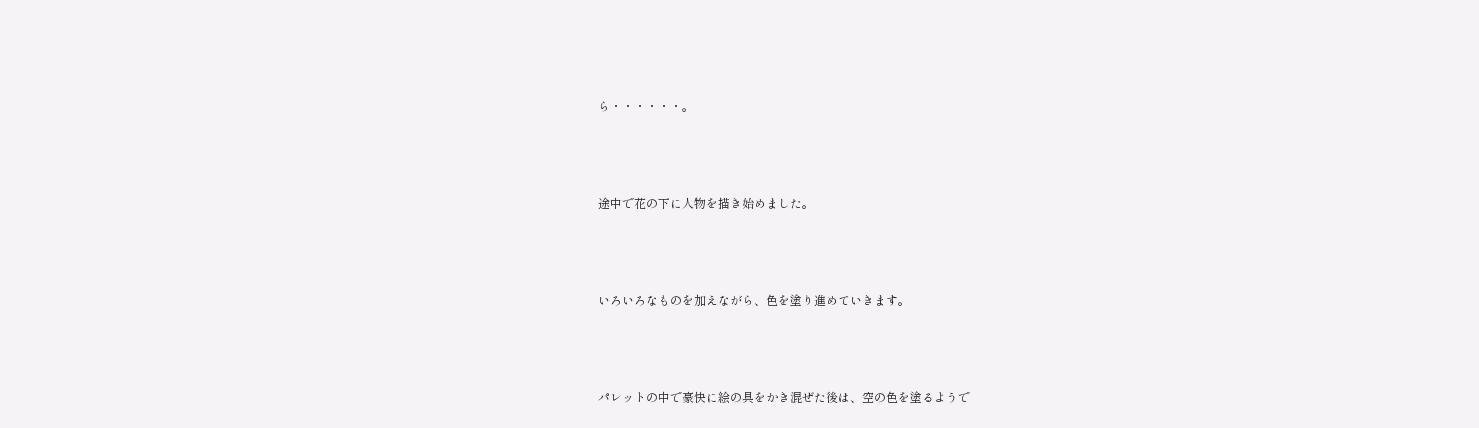ら・・・・・・。





途中で花の下に人物を描き始めました。





いろいろなものを加えながら、色を塗り進めていきます。





パレットの中で豪快に絵の具をかき混ぜた後は、空の色を塗るようで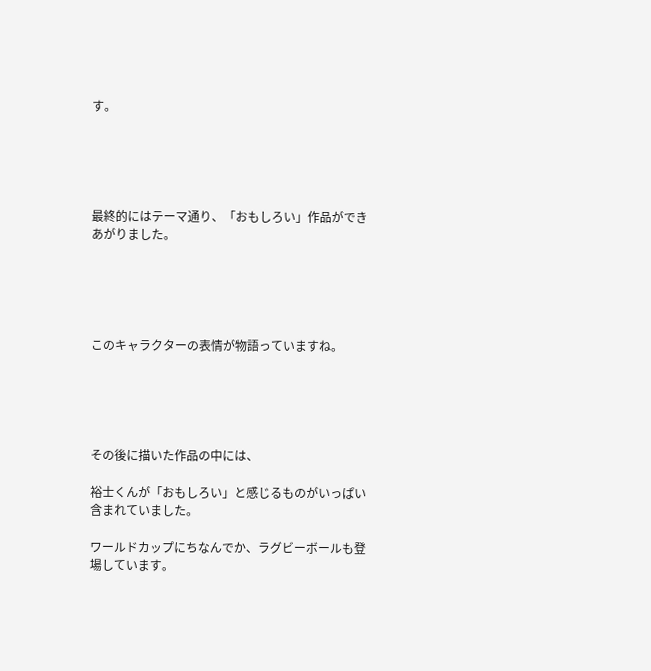す。





最終的にはテーマ通り、「おもしろい」作品ができあがりました。





このキャラクターの表情が物語っていますね。





その後に描いた作品の中には、

裕士くんが「おもしろい」と感じるものがいっぱい含まれていました。

ワールドカップにちなんでか、ラグビーボールも登場しています。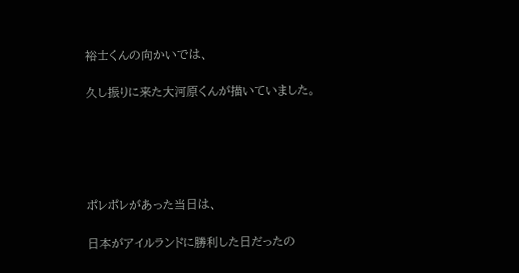裕士くんの向かいでは、

久し振りに来た大河原くんが描いていました。





ポレポレがあった当日は、

日本がアイルランドに勝利した日だったの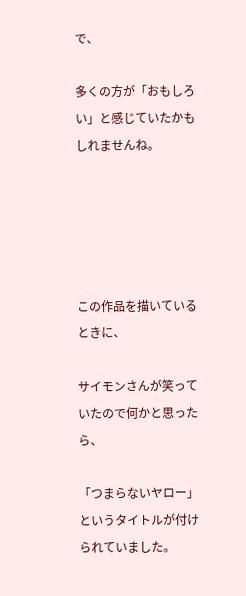で、

多くの方が「おもしろい」と感じていたかもしれませんね。





この作品を描いているときに、

サイモンさんが笑っていたので何かと思ったら、

「つまらないヤロー」というタイトルが付けられていました。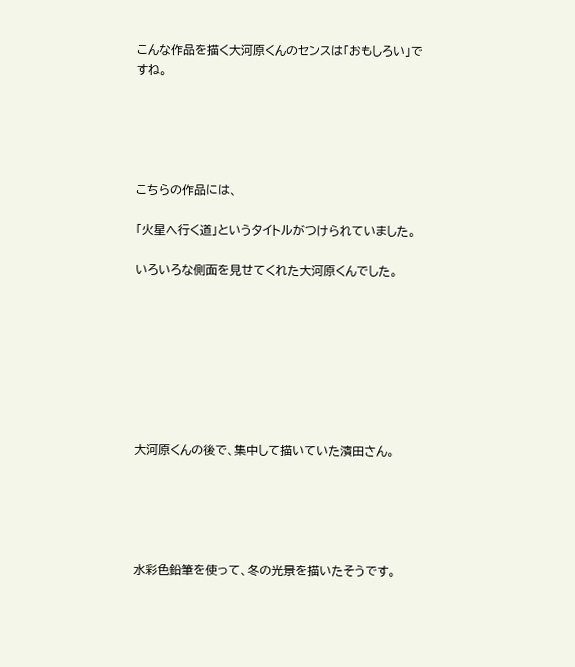こんな作品を描く大河原くんのセンスは「おもしろい」ですね。





こちらの作品には、

「火星へ行く道」というタイトルがつけられていました。

いろいろな側面を見せてくれた大河原くんでした。








大河原くんの後で、集中して描いていた濱田さん。





水彩色鉛筆を使って、冬の光景を描いたそうです。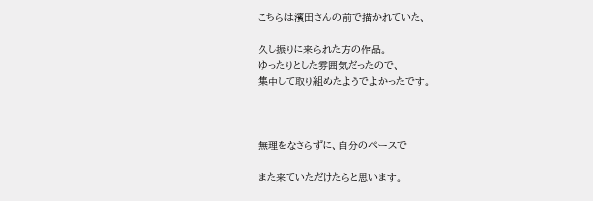こちらは濱田さんの前で描かれていた、

久し振りに来られた方の作品。
ゆったりとした雰囲気だったので、
集中して取り組めたようでよかったです。



無理をなさらずに、自分のペースで

また来ていただけたらと思います。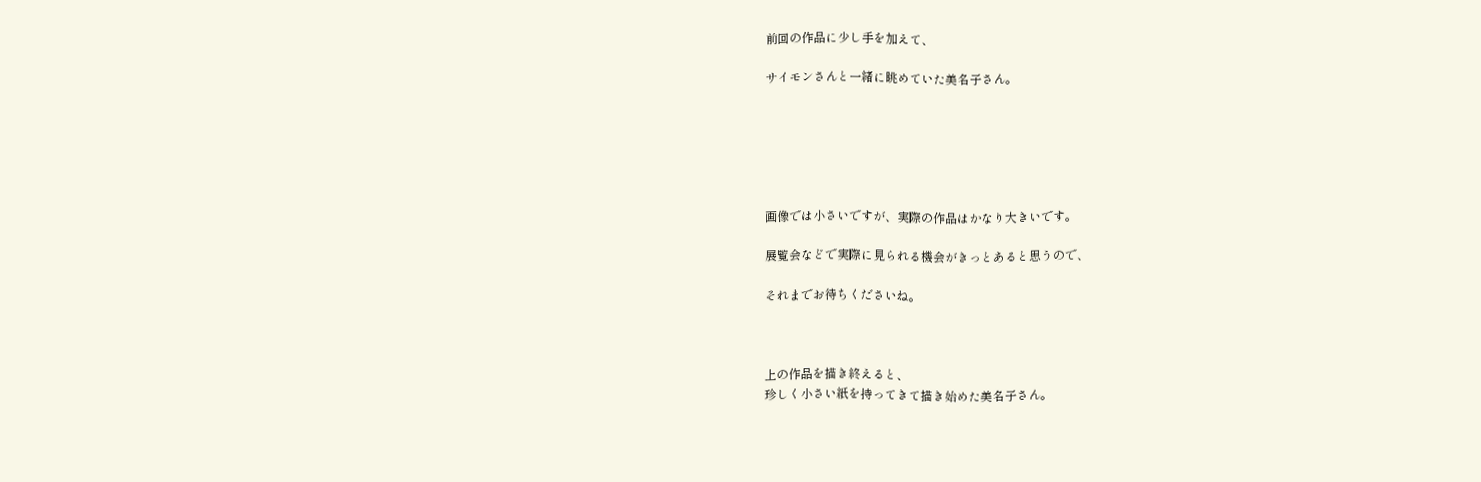前回の作品に少し手を加えて、

サイモンさんと一緒に眺めていた美名子さん。






画像では小さいですが、実際の作品はかなり大きいです。

展覧会などで実際に見られる機会がきっとあると思うので、

それまでお待ちくださいね。



上の作品を描き終えると、
珍しく小さい紙を持ってきて描き始めた美名子さん。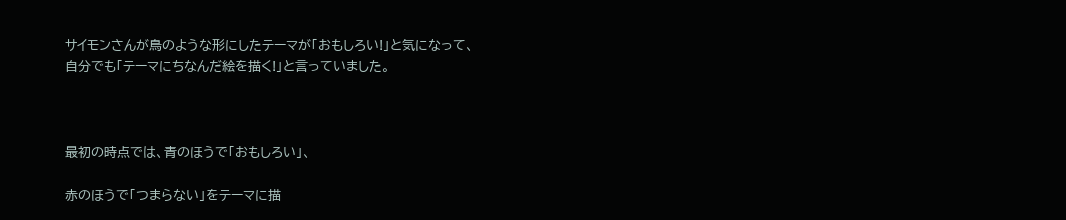サイモンさんが鳥のような形にしたテーマが「おもしろい!」と気になって、
自分でも「テーマにちなんだ絵を描く!」と言っていました。



最初の時点では、青のほうで「おもしろい」、

赤のほうで「つまらない」をテーマに描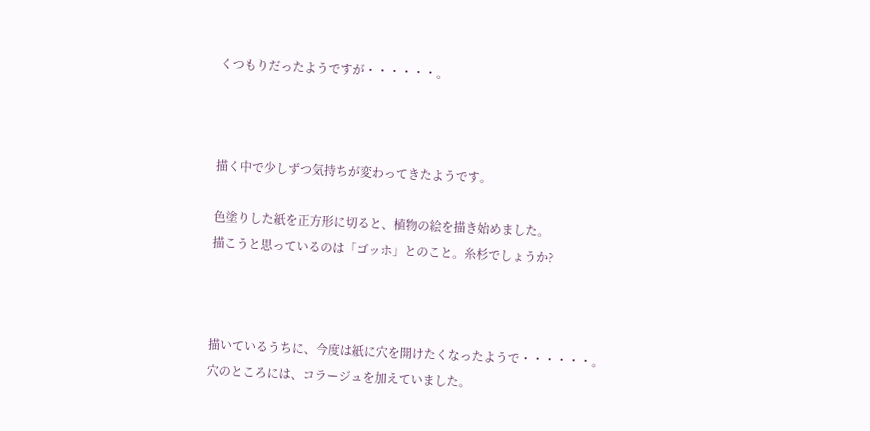くつもりだったようですが・・・・・・。



描く中で少しずつ気持ちが変わってきたようです。

色塗りした紙を正方形に切ると、植物の絵を描き始めました。
描こうと思っているのは「ゴッホ」とのこと。糸杉でしょうか?



描いているうちに、今度は紙に穴を開けたくなったようで・・・・・・。
穴のところには、コラージュを加えていました。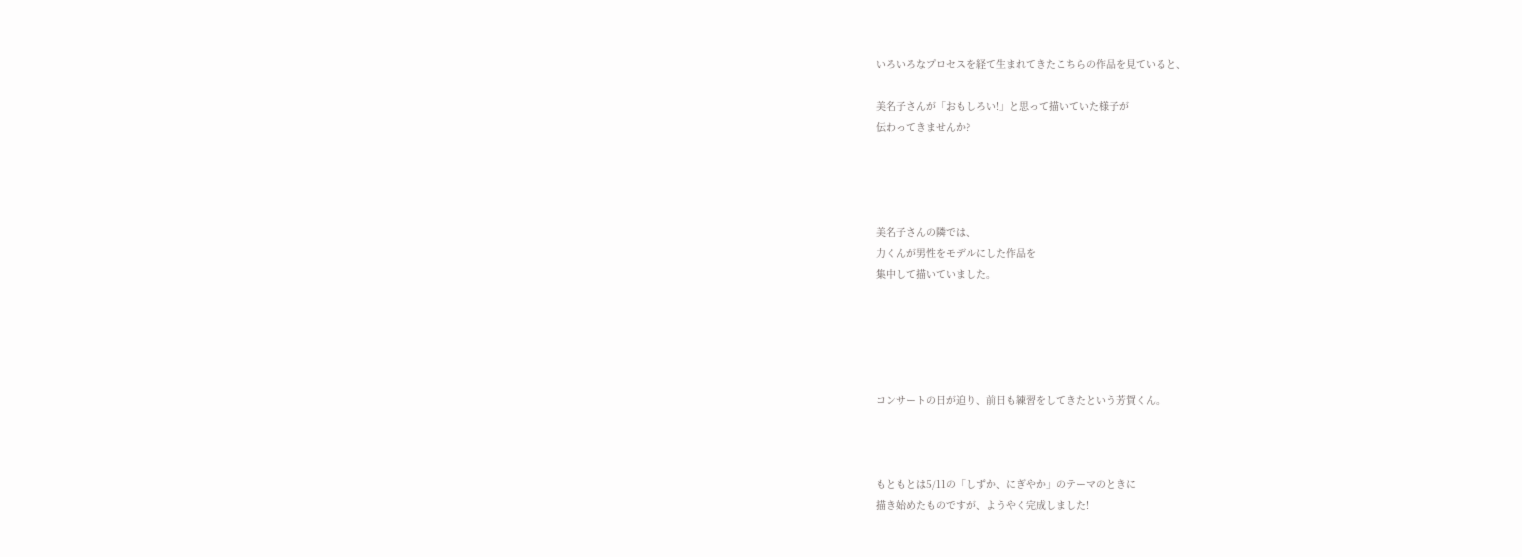いろいろなプロセスを経て生まれてきたこちらの作品を見ていると、

美名子さんが「おもしろい!」と思って描いていた様子が
伝わってきませんか?




美名子さんの隣では、
力くんが男性をモデルにした作品を
集中して描いていました。





コンサートの日が迫り、前日も練習をしてきたという芳賀くん。



もともとは5/11の「しずか、にぎやか」のテーマのときに
描き始めたものですが、ようやく完成しました!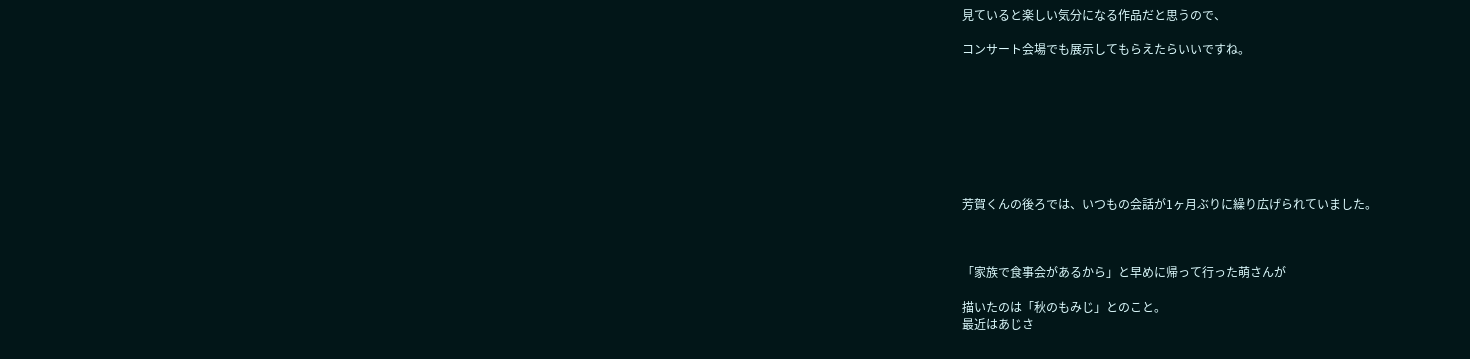見ていると楽しい気分になる作品だと思うので、

コンサート会場でも展示してもらえたらいいですね。








芳賀くんの後ろでは、いつもの会話が1ヶ月ぶりに繰り広げられていました。



「家族で食事会があるから」と早めに帰って行った萌さんが

描いたのは「秋のもみじ」とのこと。
最近はあじさ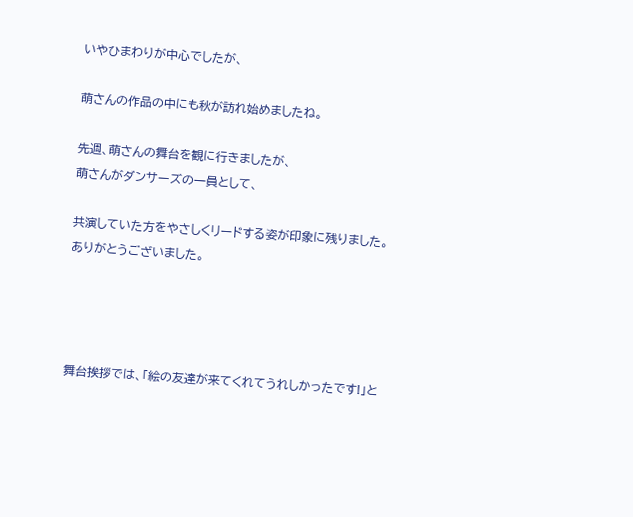いやひまわりが中心でしたが、

萌さんの作品の中にも秋が訪れ始めましたね。

先週、萌さんの舞台を観に行きましたが、
萌さんがダンサーズの一員として、

共演していた方をやさしくリードする姿が印象に残りました。
ありがとうございました。




舞台挨拶では、「絵の友達が来てくれてうれしかったです!」と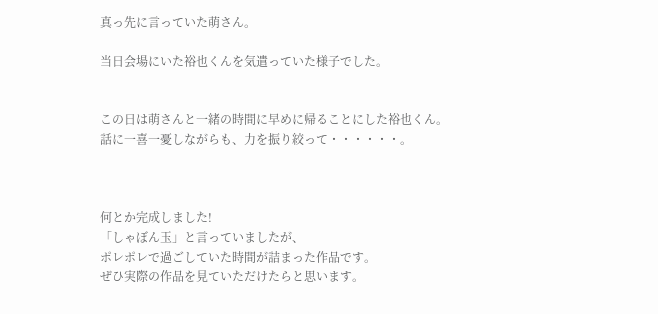真っ先に言っていた萌さん。

当日会場にいた裕也くんを気遣っていた様子でした。


この日は萌さんと一緒の時間に早めに帰ることにした裕也くん。
話に一喜一憂しながらも、力を振り絞って・・・・・・。



何とか完成しました!
「しゃぼん玉」と言っていましたが、
ポレポレで過ごしていた時間が詰まった作品です。
ぜひ実際の作品を見ていただけたらと思います。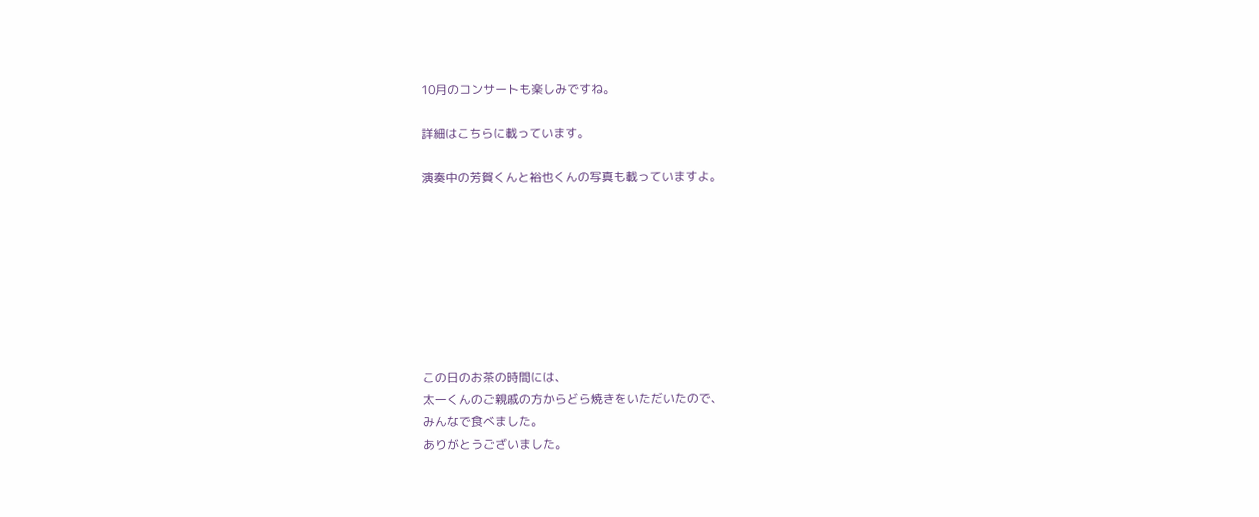10月のコンサートも楽しみですね。

詳細はこちらに載っています。

演奏中の芳賀くんと裕也くんの写真も載っていますよ。








この日のお茶の時間には、
太一くんのご親戚の方からどら焼きをいただいたので、
みんなで食べました。
ありがとうございました。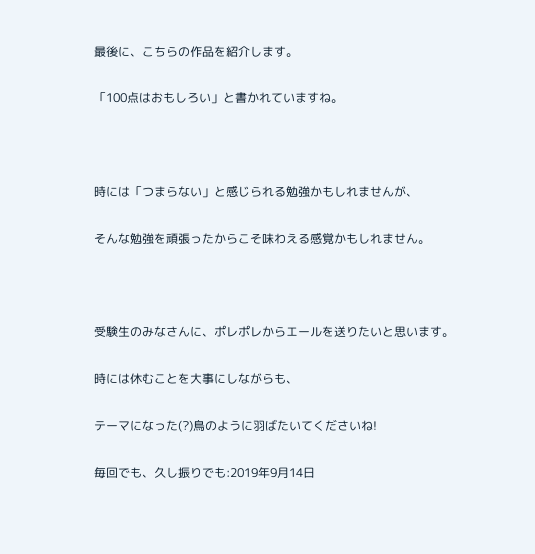最後に、こちらの作品を紹介します。

「100点はおもしろい」と書かれていますね。



時には「つまらない」と感じられる勉強かもしれませんが、

そんな勉強を頑張ったからこそ味わえる感覚かもしれません。



受験生のみなさんに、ポレポレからエールを送りたいと思います。

時には休むことを大事にしながらも、

テーマになった(?)鳥のように羽ばたいてくださいね!

毎回でも、久し振りでも:2019年9月14日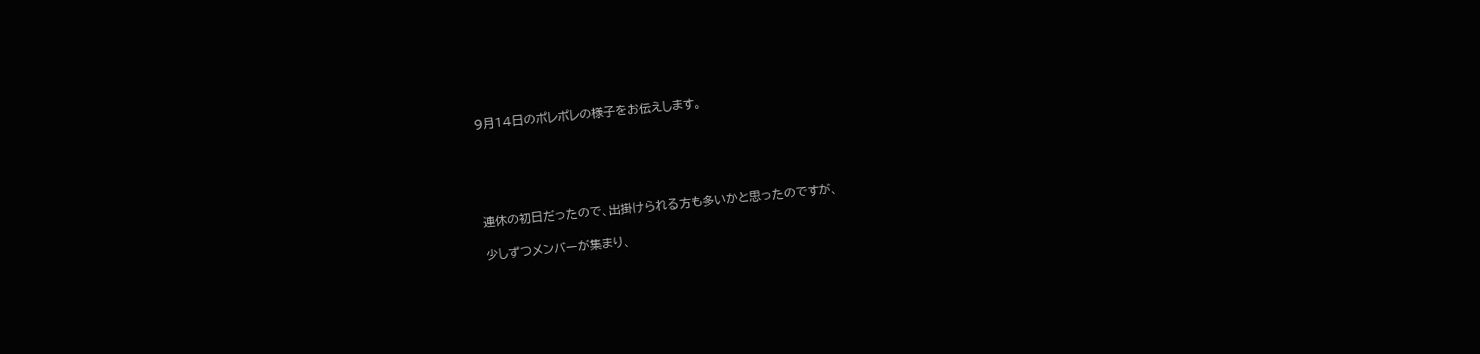9月14日のポレポレの様子をお伝えします。





連休の初日だったので、出掛けられる方も多いかと思ったのですが、

少しずつメンバーが集まり、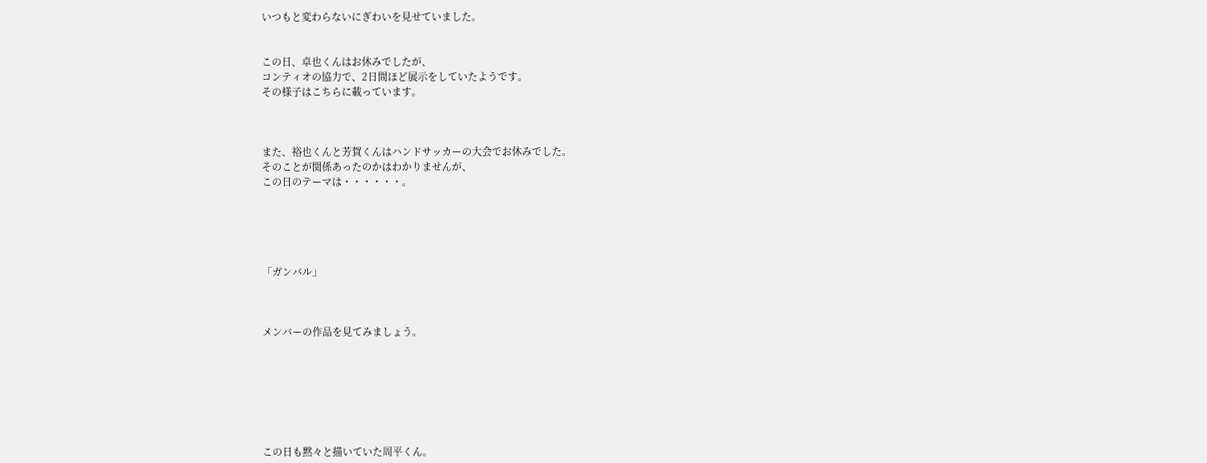いつもと変わらないにぎわいを見せていました。


この日、卓也くんはお休みでしたが、
コンティオの協力で、2日間ほど展示をしていたようです。
その様子はこちらに載っています。



また、裕也くんと芳賀くんはハンドサッカーの大会でお休みでした。
そのことが関係あったのかはわかりませんが、
この日のテーマは・・・・・・。





「ガンバル」



メンバーの作品を見てみましょう。







この日も黙々と描いていた周平くん。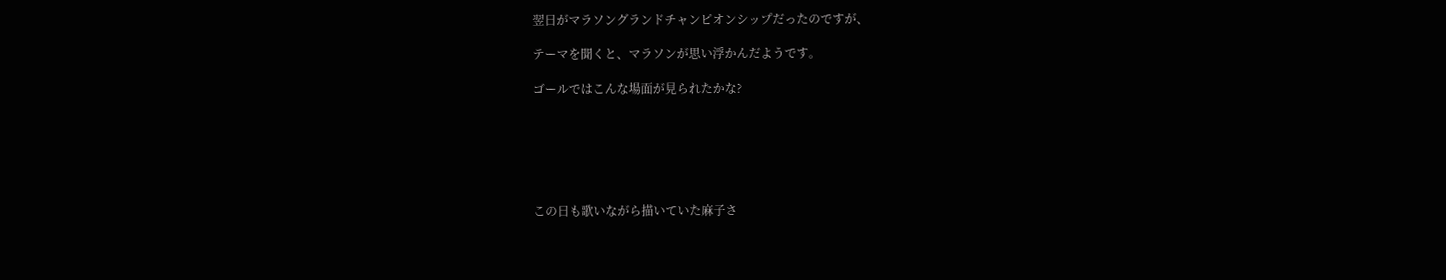翌日がマラソングランドチャンピオンシップだったのですが、

テーマを聞くと、マラソンが思い浮かんだようです。

ゴールではこんな場面が見られたかな?






この日も歌いながら描いていた麻子さ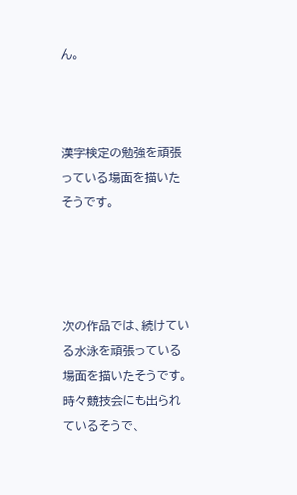ん。



漢字検定の勉強を頑張っている場面を描いたそうです。




次の作品では、続けている水泳を頑張っている場面を描いたそうです。
時々競技会にも出られているそうで、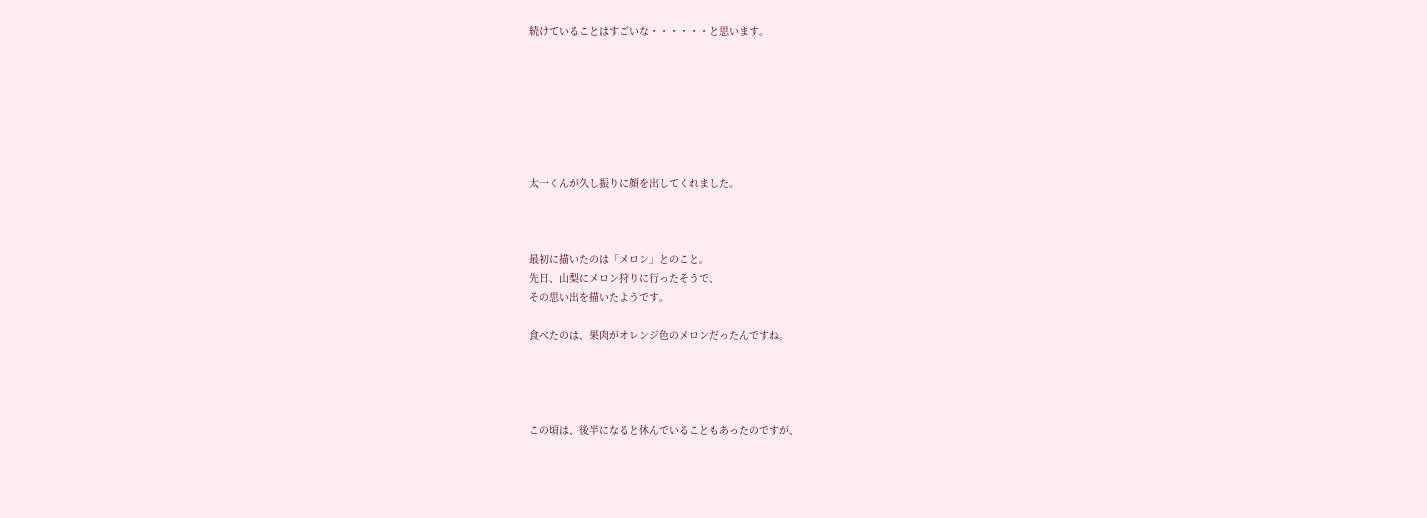続けていることはすごいな・・・・・・と思います。







太一くんが久し振りに顔を出してくれました。



最初に描いたのは「メロン」とのこと。
先日、山梨にメロン狩りに行ったそうで、
その思い出を描いたようです。

食べたのは、果肉がオレンジ色のメロンだったんですね。




この頃は、後半になると休んでいることもあったのですが、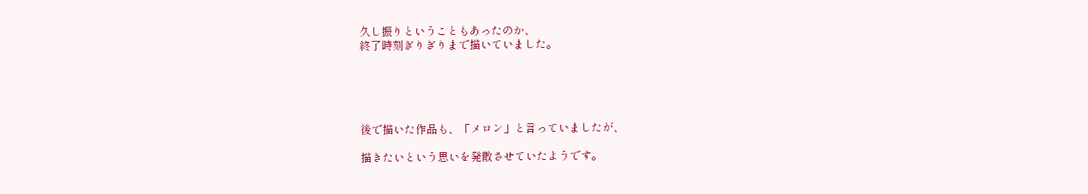久し振りということもあったのか、
終了時刻ぎりぎりまで描いていました。





後で描いた作品も、「メロン」と言っていましたが、

描きたいという思いを発散させていたようです。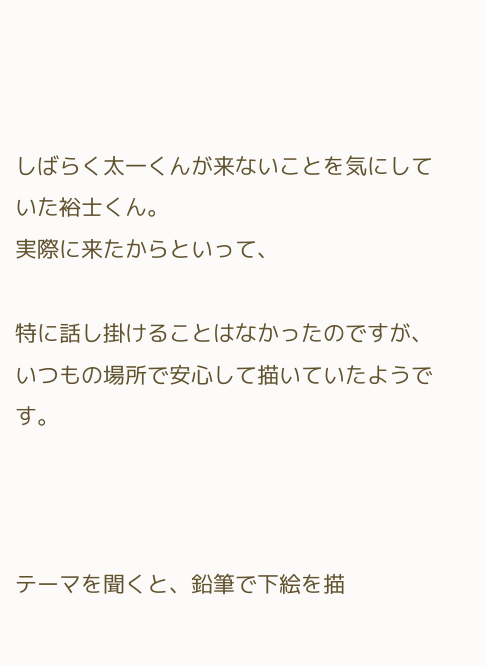しばらく太一くんが来ないことを気にしていた裕士くん。
実際に来たからといって、

特に話し掛けることはなかったのですが、
いつもの場所で安心して描いていたようです。



テーマを聞くと、鉛筆で下絵を描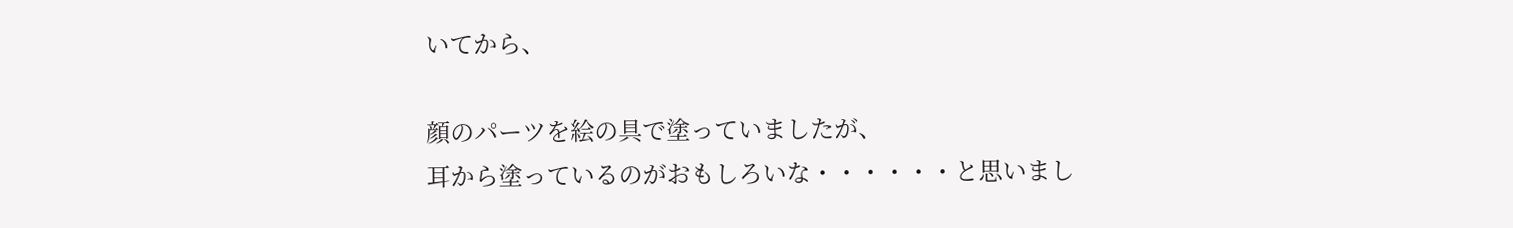いてから、

顔のパーツを絵の具で塗っていましたが、
耳から塗っているのがおもしろいな・・・・・・と思いまし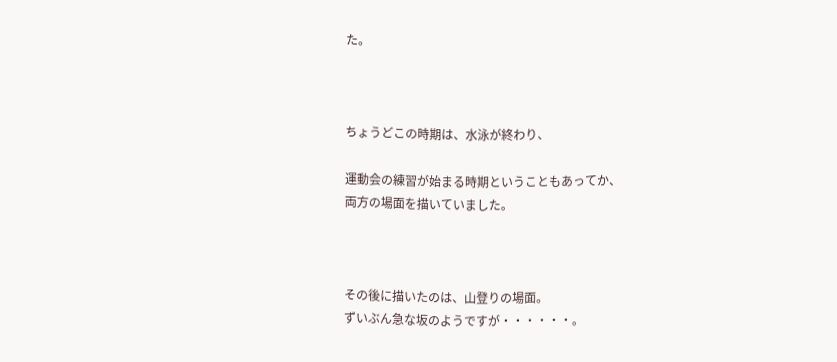た。



ちょうどこの時期は、水泳が終わり、

運動会の練習が始まる時期ということもあってか、
両方の場面を描いていました。



その後に描いたのは、山登りの場面。
ずいぶん急な坂のようですが・・・・・・。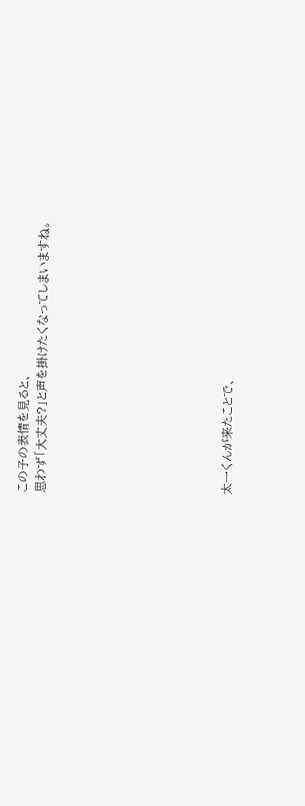この子の表情を見ると、
思わず「大丈夫?」と声を掛けたくなってしまいますね。









太一くんが来たことで、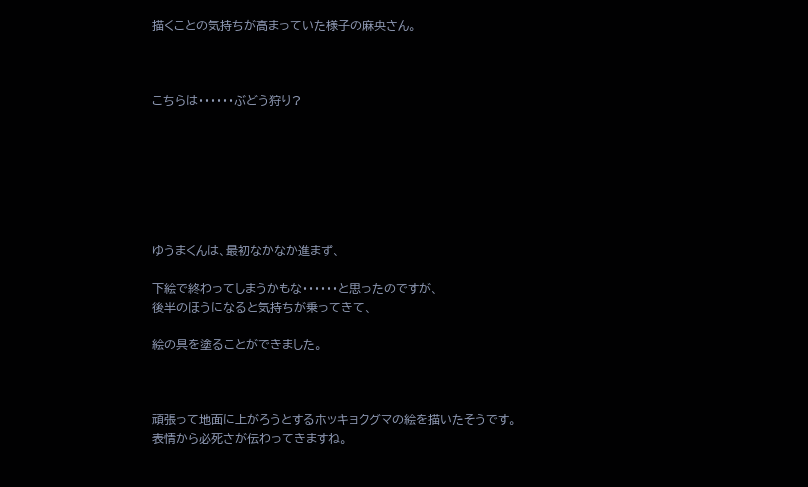描くことの気持ちが高まっていた様子の麻央さん。



こちらは・・・・・・ぶどう狩り?







ゆうまくんは、最初なかなか進まず、

下絵で終わってしまうかもな・・・・・・と思ったのですが、
後半のほうになると気持ちが乗ってきて、

絵の具を塗ることができました。



頑張って地面に上がろうとするホッキョクグマの絵を描いたそうです。
表情から必死さが伝わってきますね。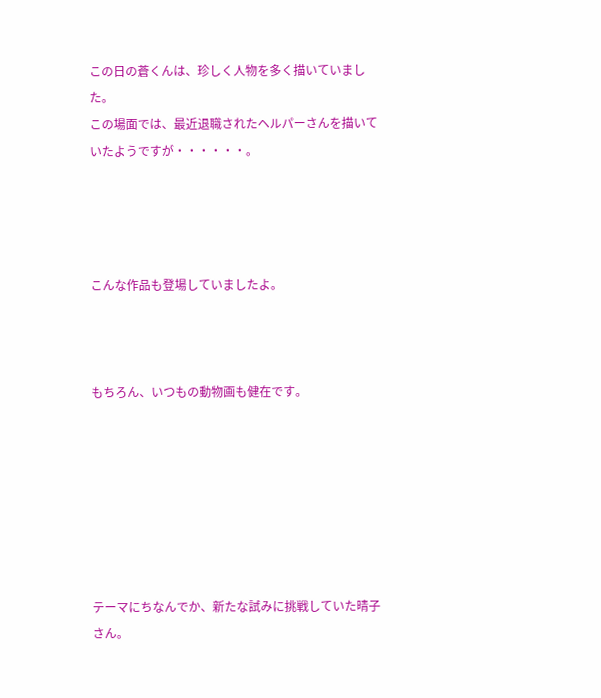この日の蒼くんは、珍しく人物を多く描いていました。
この場面では、最近退職されたヘルパーさんを描いていたようですが・・・・・・。




こんな作品も登場していましたよ。



もちろん、いつもの動物画も健在です。







テーマにちなんでか、新たな試みに挑戦していた晴子さん。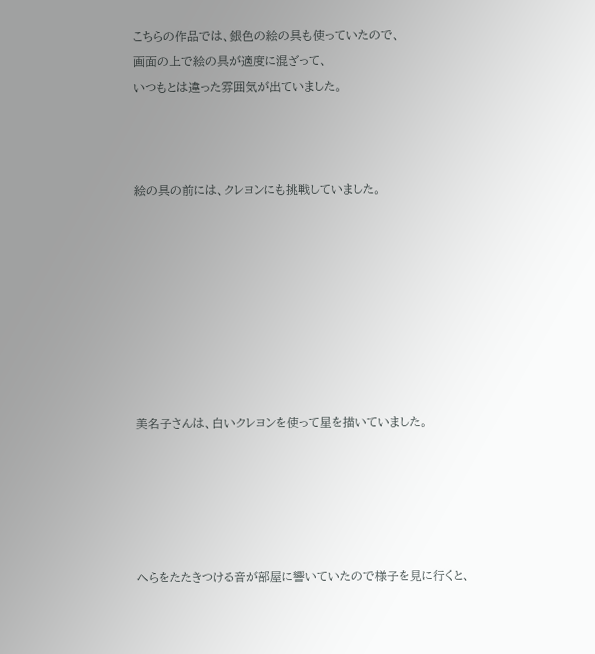こちらの作品では、銀色の絵の具も使っていたので、
画面の上で絵の具が適度に混ざって、
いつもとは違った雰囲気が出ていました。



絵の具の前には、クレヨンにも挑戦していました。








美名子さんは、白いクレヨンを使って星を描いていました。





へらをたたきつける音が部屋に響いていたので様子を見に行くと、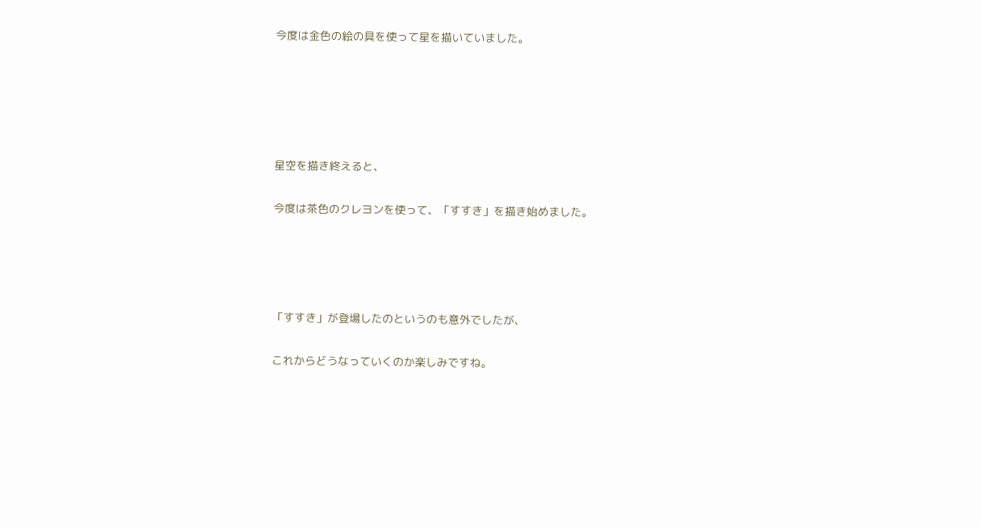今度は金色の絵の具を使って星を描いていました。





星空を描き終えると、

今度は茶色のクレヨンを使って、「すすき」を描き始めました。




「すすき」が登場したのというのも意外でしたが、

これからどうなっていくのか楽しみですね。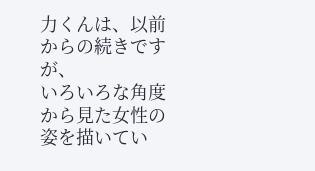力くんは、以前からの続きですが、
いろいろな角度から見た女性の姿を描いてい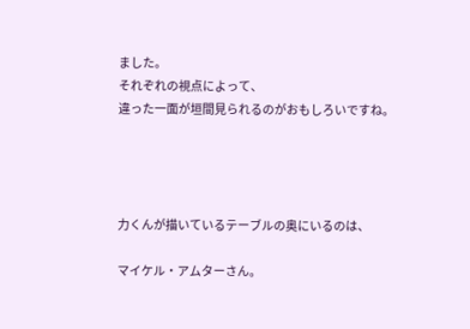ました。
それぞれの視点によって、
違った一面が垣間見られるのがおもしろいですね。




力くんが描いているテーブルの奥にいるのは、

マイケル・アムターさん。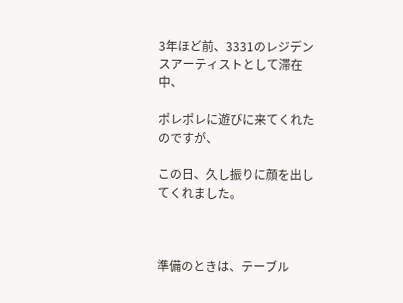3年ほど前、3331のレジデンスアーティストとして滞在中、

ポレポレに遊びに来てくれたのですが、

この日、久し振りに顔を出してくれました。



準備のときは、テーブル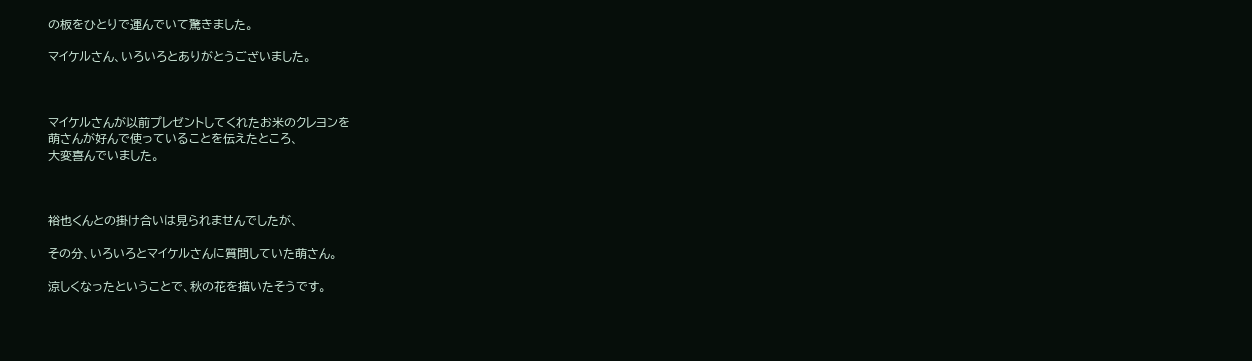の板をひとりで運んでいて驚きました。

マイケルさん、いろいろとありがとうございました。



マイケルさんが以前プレゼントしてくれたお米のクレヨンを
萌さんが好んで使っていることを伝えたところ、
大変喜んでいました。



裕也くんとの掛け合いは見られませんでしたが、

その分、いろいろとマイケルさんに質問していた萌さん。

涼しくなったということで、秋の花を描いたそうです。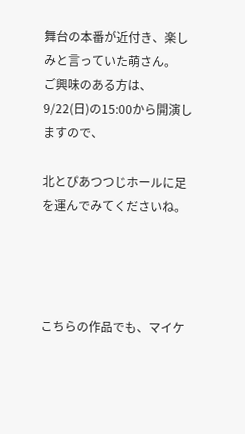舞台の本番が近付き、楽しみと言っていた萌さん。
ご興味のある方は、9/22(日)の15:00から開演しますので、

北とぴあつつじホールに足を運んでみてくださいね。




こちらの作品でも、マイケ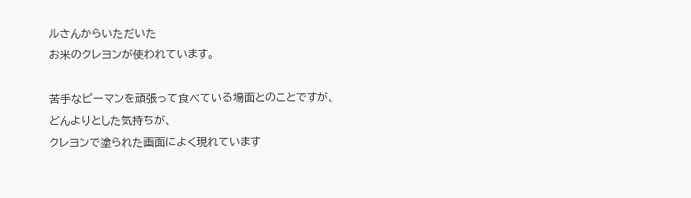ルさんからいただいた
お米のクレヨンが使われています。

苦手なピーマンを頑張って食べている場面とのことですが、
どんよりとした気持ちが、
クレヨンで塗られた画面によく現れています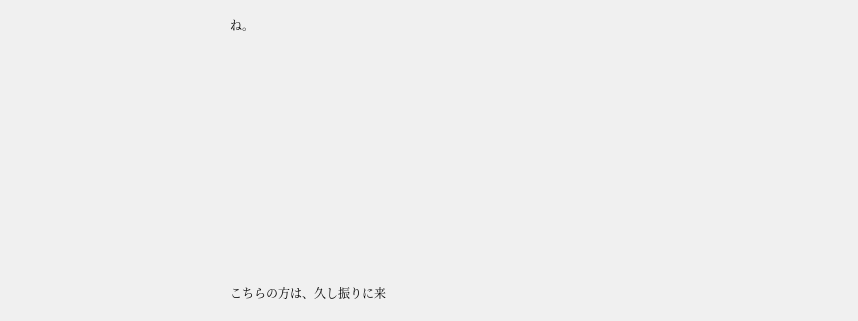ね。









こちらの方は、久し振りに来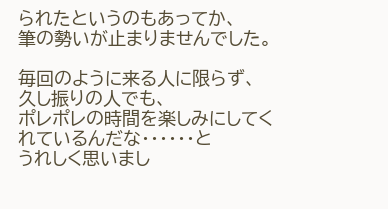られたというのもあってか、
筆の勢いが止まりませんでした。

毎回のように来る人に限らず、久し振りの人でも、
ポレポレの時間を楽しみにしてくれているんだな・・・・・・と
うれしく思いまし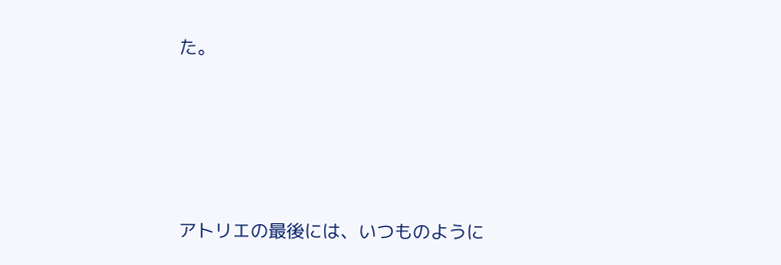た。





アトリエの最後には、いつものように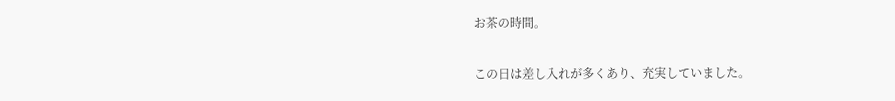お茶の時間。

この日は差し入れが多くあり、充実していました。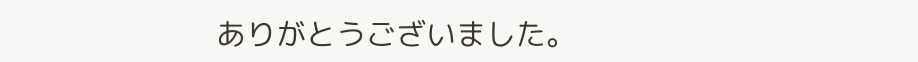ありがとうございました。